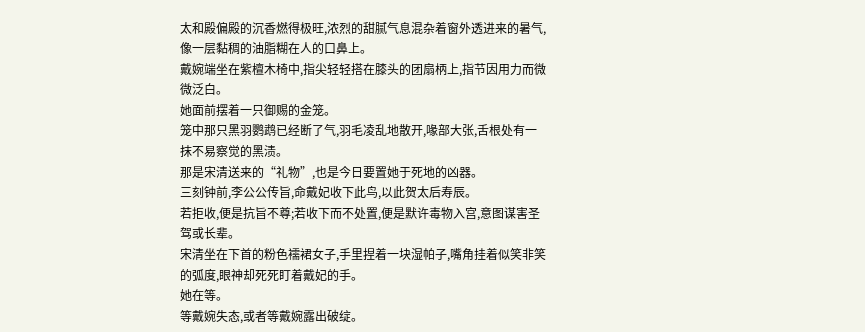太和殿偏殿的沉香燃得极旺,浓烈的甜腻气息混杂着窗外透进来的暑气,像一层黏稠的油脂糊在人的口鼻上。
戴婉端坐在紫檀木椅中,指尖轻轻搭在膝头的团扇柄上,指节因用力而微微泛白。
她面前摆着一只御赐的金笼。
笼中那只黑羽鹦鹉已经断了气,羽毛凌乱地散开,喙部大张,舌根处有一抹不易察觉的黑渍。
那是宋清送来的“礼物”,也是今日要置她于死地的凶器。
三刻钟前,李公公传旨,命戴妃收下此鸟,以此贺太后寿辰。
若拒收,便是抗旨不尊;若收下而不处置,便是默许毒物入宫,意图谋害圣驾或长辈。
宋清坐在下首的粉色襦裙女子,手里捏着一块湿帕子,嘴角挂着似笑非笑的弧度,眼神却死死盯着戴妃的手。
她在等。
等戴婉失态,或者等戴婉露出破绽。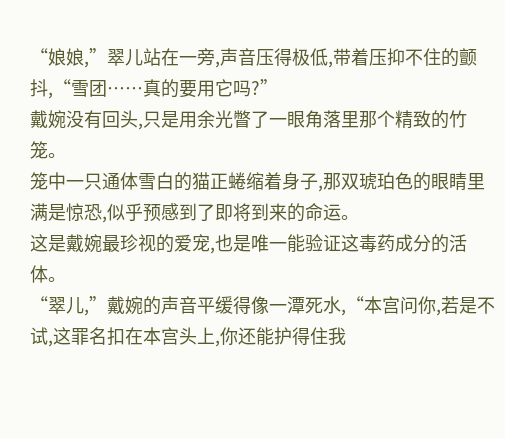“娘娘,”翠儿站在一旁,声音压得极低,带着压抑不住的颤抖,“雪团……真的要用它吗?”
戴婉没有回头,只是用余光瞥了一眼角落里那个精致的竹笼。
笼中一只通体雪白的猫正蜷缩着身子,那双琥珀色的眼睛里满是惊恐,似乎预感到了即将到来的命运。
这是戴婉最珍视的爱宠,也是唯一能验证这毒药成分的活体。
“翠儿,”戴婉的声音平缓得像一潭死水,“本宫问你,若是不试,这罪名扣在本宫头上,你还能护得住我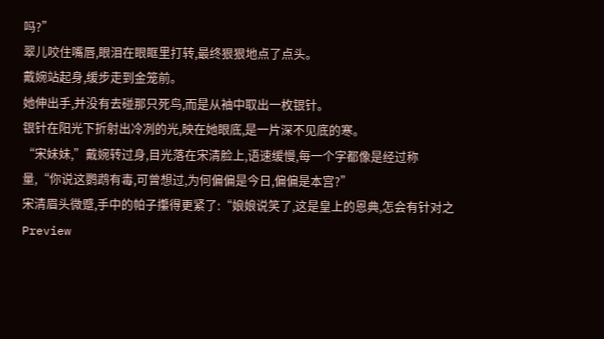吗?”
翠儿咬住嘴唇,眼泪在眼眶里打转,最终狠狠地点了点头。
戴婉站起身,缓步走到金笼前。
她伸出手,并没有去碰那只死鸟,而是从袖中取出一枚银针。
银针在阳光下折射出冷冽的光,映在她眼底,是一片深不见底的寒。
“宋妹妹,”戴婉转过身,目光落在宋清脸上,语速缓慢,每一个字都像是经过称量,“你说这鹦鹉有毒,可曾想过,为何偏偏是今日,偏偏是本宫?”
宋清眉头微蹙,手中的帕子攥得更紧了:“娘娘说笑了,这是皇上的恩典,怎会有针对之
Preview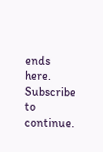ends here. Subscribe to continue.